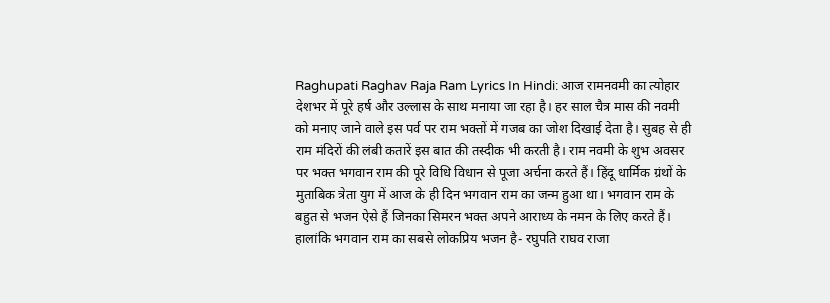Raghupati Raghav Raja Ram Lyrics In Hindi: आज रामनवमी का त्योहार देशभर में पूरे हर्ष और उल्लास के साथ मनाया जा रहा है। हर साल चैत्र मास की नवमी को मनाए जाने वाले इस पर्व पर राम भक्तों में गजब का जोश दिखाई देता है। सुबह से ही राम मंदिरों की लंबी कतारें इस बात की तस्दीक भी करती है। राम नवमी के शुभ अवसर पर भक्त भगवान राम की पूरे विधि विधान से पूजा अर्चना करते हैं। हिंदू धार्मिक ग्रंथों के मुताबिक त्रेता युग में आज के ही दिन भगवान राम का जन्म हुआ था। भगवान राम के बहुत से भजन ऐसे हैं जिनका सिमरन भक्त अपने आराध्य के नमन के लिए करते हैं। हालांकि भगवान राम का सबसे लोकप्रिय भजन है- रघुपति राघव राजा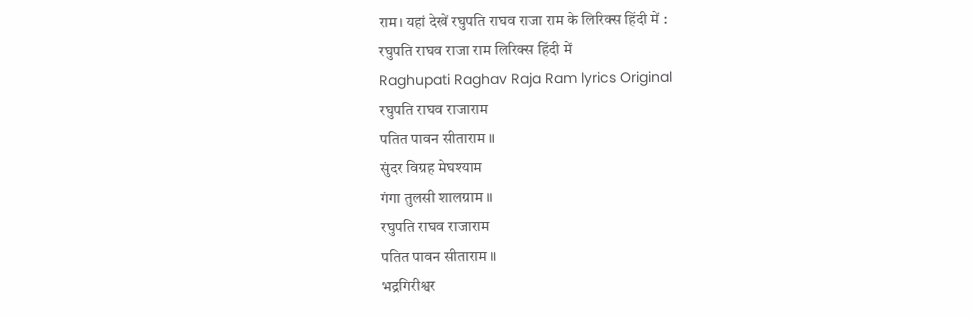राम। यहां देखें रघुपति राघव राजा राम के लिरिक्स हिंदी में :
रघुपति राघव राजा राम लिरिक्स हिंदी में
Raghupati Raghav Raja Ram lyrics Original
रघुपति राघव राजाराम
पतित पावन सीताराम ॥
सुंदर विग्रह मेघश्याम
गंगा तुलसी शालग्राम ॥
रघुपति राघव राजाराम
पतित पावन सीताराम ॥
भद्रगिरीश्वर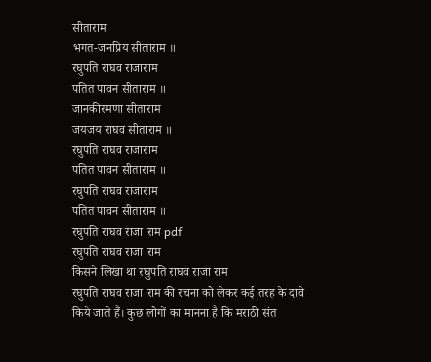सीताराम
भगत-जनप्रिय सीताराम ॥
रघुपति राघव राजाराम
पतित पावन सीताराम ॥
जानकीरमणा सीताराम
जयजय राघव सीताराम ॥
रघुपति राघव राजाराम
पतित पावन सीताराम ॥
रघुपति राघव राजाराम
पतित पावन सीताराम ॥
रघुपति राघव राजा राम pdf
रघुपति राघव राजा राम
किसने लिखा था रघुपति राघव राजा राम
रघुपति राघव राजा राम की रचना को लेकर कई तरह के दावे किये जाते हैं। कुछ लोगों का मानना है कि मराठी संत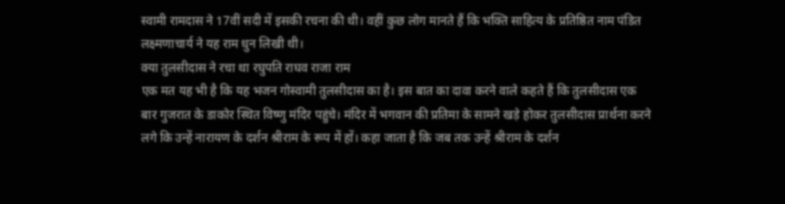स्वामी रामदास ने 17वीं सदी में इसकी रचना की थी। वहीं कुछ लोग मानते हैं कि भक्ति साहित्य के प्रतिष्ठित नाम पंडित लक्ष्मणाचार्य ने यह राम धुन लिखी थी।
क्या तुलसीदास ने रचा था रघुपति राघव राजा राम
एक मत यह भी है कि यह भजन गोस्वामी तुलसीदास का है। इस बात का दावा करने वाले कहते हैं कि तुलसीदास एक बार गुजरात के डाकोर स्थित विष्णु मंदिर पहुंचे। मंदिर में भगवान की प्रतिमा के सामने खड़े होकर तुलसीदास प्रार्थना करने लगे कि उन्हें नारायण के दर्शन श्रीराम के रूप में हों। कहा जाता है कि जब तक उन्हें श्रीराम के दर्शन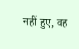नहीं हुए, वह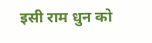इसी राम धुन को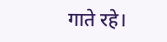गाते रहे।